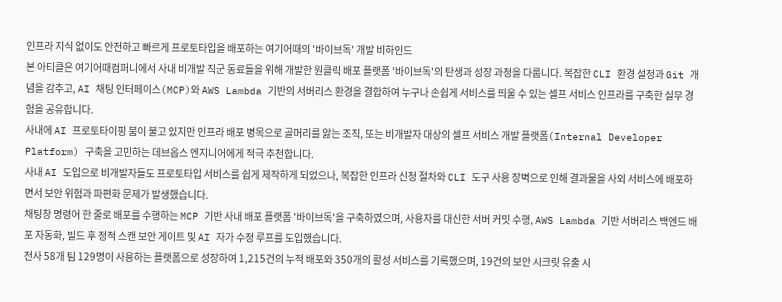인프라 지식 없이도 안전하고 빠르게 프로토타입을 배포하는 여기어때의 '바이브독' 개발 비하인드
본 아티클은 여기어때컴퍼니에서 사내 비개발 직군 동료들을 위해 개발한 원클릭 배포 플랫폼 '바이브독'의 탄생과 성장 과정을 다룹니다. 복잡한 CLI 환경 설정과 Git 개념을 감추고, AI 채팅 인터페이스(MCP)와 AWS Lambda 기반의 서버리스 환경을 결합하여 누구나 손쉽게 서비스를 띄울 수 있는 셀프 서비스 인프라를 구축한 실무 경험을 공유합니다.
사내에 AI 프로토타이핑 붐이 불고 있지만 인프라 배포 병목으로 골머리를 앓는 조직, 또는 비개발자 대상의 셀프 서비스 개발 플랫폼(Internal Developer Platform) 구축을 고민하는 데브옵스 엔지니어에게 적극 추천합니다.
사내 AI 도입으로 비개발자들도 프로토타입 서비스를 쉽게 제작하게 되었으나, 복잡한 인프라 신청 절차와 CLI 도구 사용 장벽으로 인해 결과물을 사외 서비스에 배포하면서 보안 위험과 파편화 문제가 발생했습니다.
채팅창 명령어 한 줄로 배포를 수행하는 MCP 기반 사내 배포 플랫폼 '바이브독'을 구축하였으며, 사용자를 대신한 서버 커밋 수행, AWS Lambda 기반 서버리스 백엔드 배포 자동화, 빌드 후 정적 스캔 보안 게이트 및 AI 자가 수정 루프를 도입했습니다.
전사 58개 팀 129명이 사용하는 플랫폼으로 성장하여 1,215건의 누적 배포와 350개의 활성 서비스를 기록했으며, 19건의 보안 시크릿 유출 시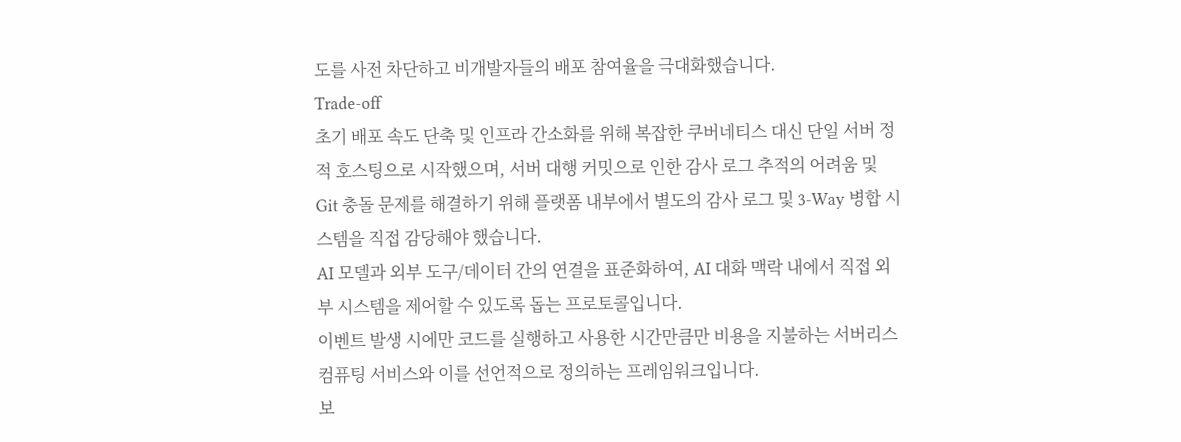도를 사전 차단하고 비개발자들의 배포 참여율을 극대화했습니다.
Trade-off
초기 배포 속도 단축 및 인프라 간소화를 위해 복잡한 쿠버네티스 대신 단일 서버 정적 호스팅으로 시작했으며, 서버 대행 커밋으로 인한 감사 로그 추적의 어려움 및 Git 충돌 문제를 해결하기 위해 플랫폼 내부에서 별도의 감사 로그 및 3-Way 병합 시스템을 직접 감당해야 했습니다.
AI 모델과 외부 도구/데이터 간의 연결을 표준화하여, AI 대화 맥락 내에서 직접 외부 시스템을 제어할 수 있도록 돕는 프로토콜입니다.
이벤트 발생 시에만 코드를 실행하고 사용한 시간만큼만 비용을 지불하는 서버리스 컴퓨팅 서비스와 이를 선언적으로 정의하는 프레임워크입니다.
보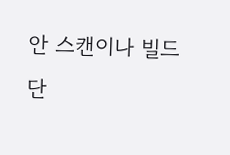안 스캔이나 빌드 단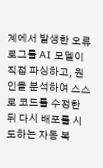계에서 발생한 오류 로그를 AI 모델이 직접 파싱하고, 원인을 분석하여 스스로 코드를 수정한 뒤 다시 배포를 시도하는 자동 복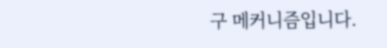구 메커니즘입니다.